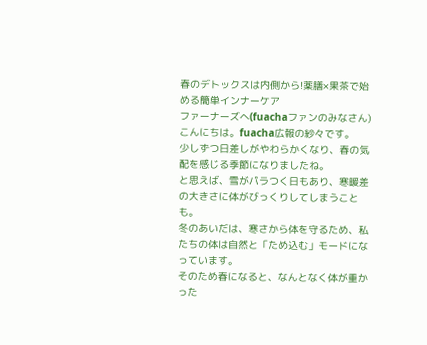春のデトックスは内側から!薬膳×果茶で始める簡単インナーケア
ファーナーズへ(fuachaファンのみなさん)こんにちは。fuacha広報の紗々です。
少しずつ日差しがやわらかくなり、春の気配を感じる季節になりましたね。
と思えば、雪がパラつく日もあり、寒暖差の大きさに体がびっくりしてしまうことも。
冬のあいだは、寒さから体を守るため、私たちの体は自然と「ため込む」モードになっています。
そのため春になると、なんとなく体が重かった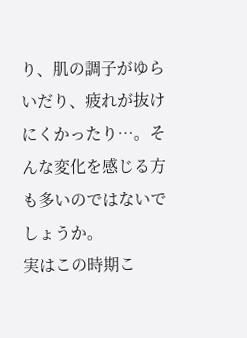り、肌の調子がゆらいだり、疲れが抜けにくかったり…。そんな変化を感じる方も多いのではないでしょうか。
実はこの時期こ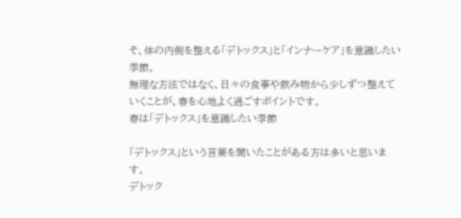そ、体の内側を整える「デトックス」と「インナーケア」を意識したい季節。
無理な方法ではなく、日々の食事や飲み物から少しずつ整えていくことが、春を心地よく過ごすポイントです。
春は「デトックス」を意識したい季節

「デトックス」という言葉を聞いたことがある方は多いと思います。
デトック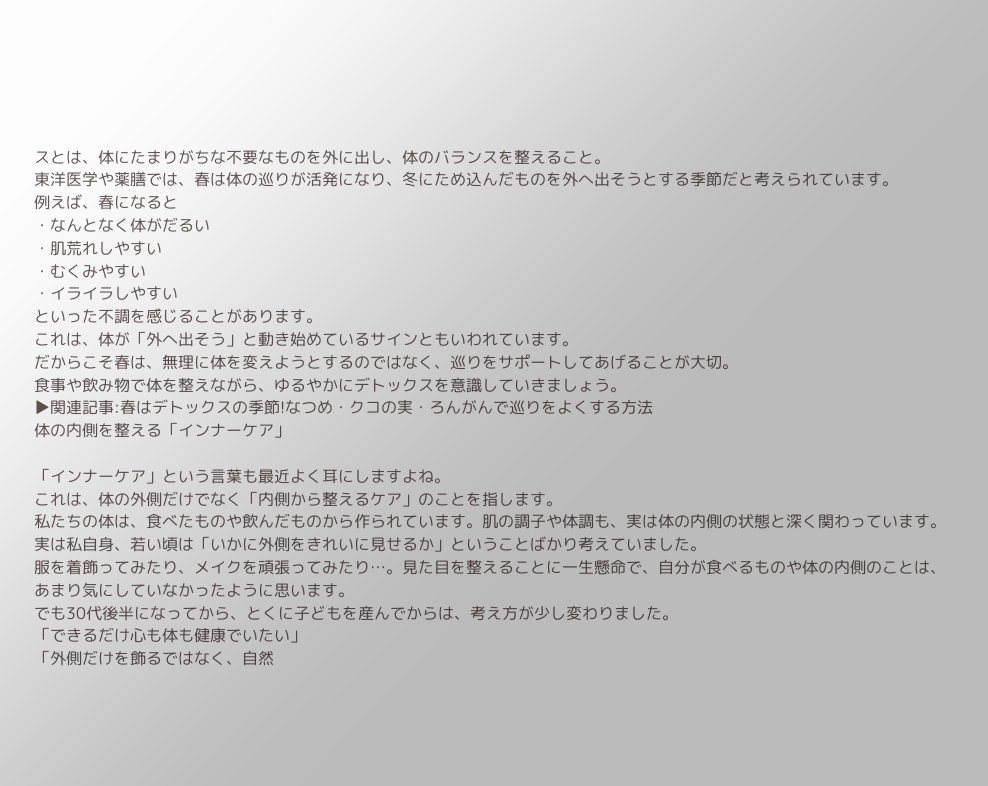スとは、体にたまりがちな不要なものを外に出し、体のバランスを整えること。
東洋医学や薬膳では、春は体の巡りが活発になり、冬にため込んだものを外へ出そうとする季節だと考えられています。
例えば、春になると
・なんとなく体がだるい
・肌荒れしやすい
・むくみやすい
・イライラしやすい
といった不調を感じることがあります。
これは、体が「外へ出そう」と動き始めているサインともいわれています。
だからこそ春は、無理に体を変えようとするのではなく、巡りをサポートしてあげることが大切。
食事や飲み物で体を整えながら、ゆるやかにデトックスを意識していきましょう。
▶関連記事:春はデトックスの季節!なつめ・クコの実・ろんがんで巡りをよくする方法
体の内側を整える「インナーケア」

「インナーケア」という言葉も最近よく耳にしますよね。
これは、体の外側だけでなく「内側から整えるケア」のことを指します。
私たちの体は、食べたものや飲んだものから作られています。肌の調子や体調も、実は体の内側の状態と深く関わっています。
実は私自身、若い頃は「いかに外側をきれいに見せるか」ということばかり考えていました。
服を着飾ってみたり、メイクを頑張ってみたり…。見た目を整えることに一生懸命で、自分が食べるものや体の内側のことは、あまり気にしていなかったように思います。
でも30代後半になってから、とくに子どもを産んでからは、考え方が少し変わりました。
「できるだけ心も体も健康でいたい」
「外側だけを飾るではなく、自然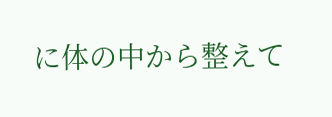に体の中から整えて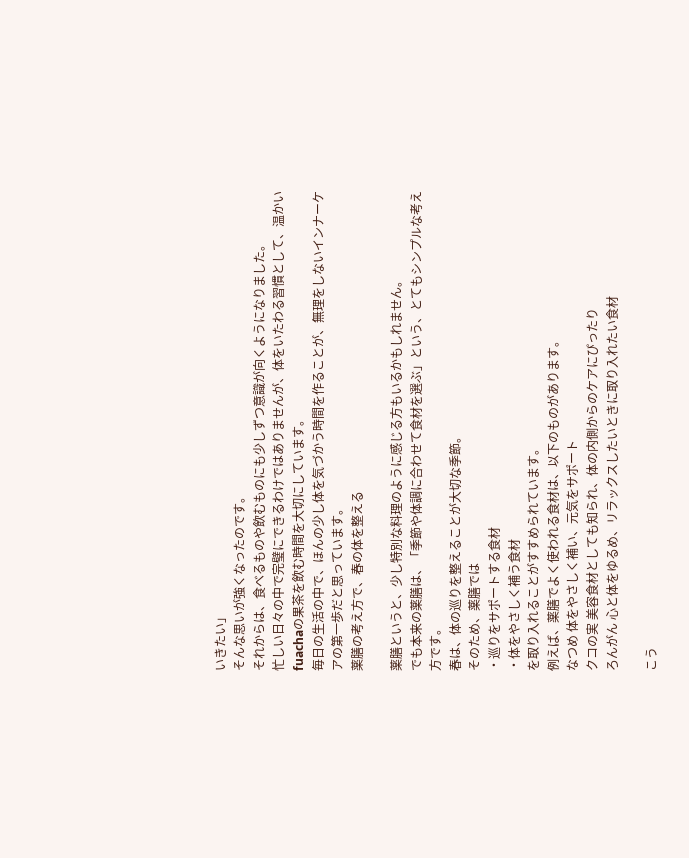いきたい」
そんな思いが強くなったのです。
それからは、食べるものや飲むものにも少しずつ意識が向くようになりました。
忙しい日々の中で完璧にできるわけではありませんが、体をいたわる習慣として、温かいfuachaの果茶を飲む時間を大切にしています。
毎日の生活の中で、ほんの少し体を気づかう時間を作ることが、無理をしないインナーケアの第一歩だと思っています。
薬膳の考え方で、春の体を整える

薬膳というと、少し特別な料理のように感じる方もいるかもしれません。
でも本来の薬膳は、「季節や体調に合わせて食材を選ぶ」という、とてもシンプルな考え方です。
春は、体の巡りを整えることが大切な季節。
そのため、薬膳では
・巡りをサポートする食材
・体をやさしく補う食材
を取り入れることがすすめられています。
例えば、薬膳でよく使われる食材は、以下のものがあります。
なつめ 体をやさしく補い、元気をサポート
クコの実 美容食材としても知られ、体の内側からのケアにぴったり
ろんがん 心と体をゆるめ、リラックスしたいときに取り入れたい食材

こう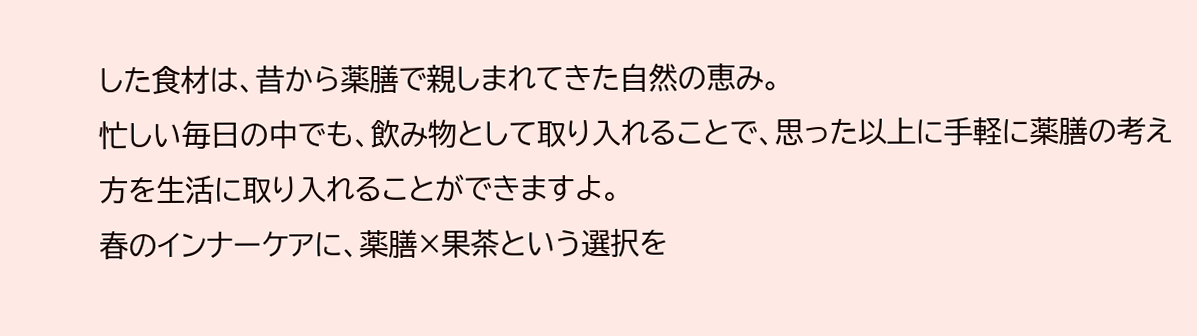した食材は、昔から薬膳で親しまれてきた自然の恵み。
忙しい毎日の中でも、飲み物として取り入れることで、思った以上に手軽に薬膳の考え方を生活に取り入れることができますよ。
春のインナーケアに、薬膳×果茶という選択を